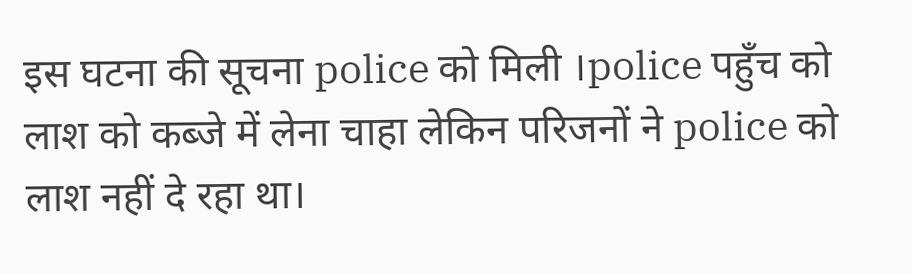इस घटना की सूचना police को मिली ।police पहुँच को लाश को कब्जे में लेना चाहा लेकिन परिजनों ने police को लाश नहीं दे रहा था।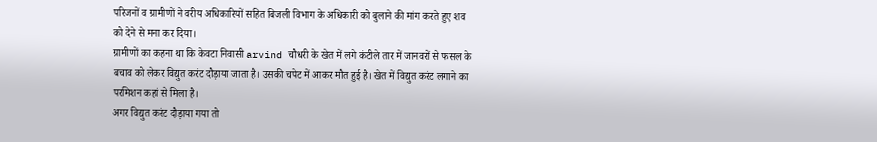परिजनों व ग्रामीणों ने वरीय अधिकारियों सहित बिजली विभाग के अधिकारी को बुलाने की मांग करते हुए शव को देने से मना कर दिया।
ग्रामीणों का कहना था कि केवटा निवासी arvind चौधरी के खेत में लगे कंटीले तार में जानवरों से फसल के बचाव को लेकर विद्युत करंट दौड़ाया जाता है। उसकी चपेट में आकर मौत हुई है। खेत में विद्युत करंट लगाने का परमिशन कहां से मिला है।
अगर विद्युत करंट दौड़ाया गया तो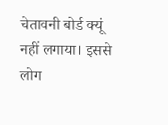चेतावनी बोर्ड क्यूं नहीं लगाया। इससे लोग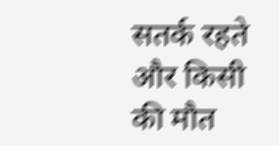सतर्क रहते और किसी की मौत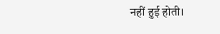नहीं हुई होती।